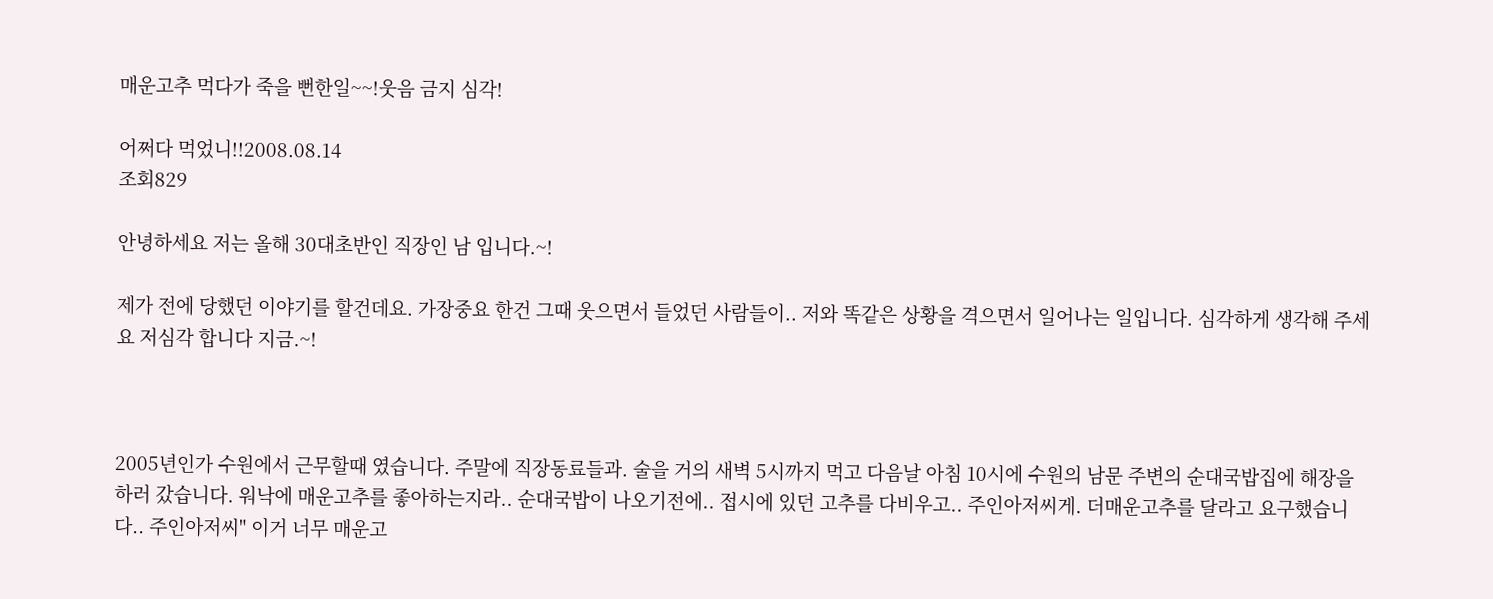매운고추 먹다가 죽을 뻔한일~~!웃음 금지 심각!

어쩌다 먹었니!!2008.08.14
조회829

안녕하세요 저는 올해 30대초반인 직장인 남 입니다.~!

제가 전에 당했던 이야기를 할건데요. 가장중요 한건 그때 웃으면서 들었던 사람들이.. 저와 똑같은 상황을 격으면서 일어나는 일입니다. 심각하게 생각해 주세요 저심각 합니다 지금.~!



2005년인가 수원에서 근무할때 였습니다. 주말에 직장동료들과. 술을 거의 새벽 5시까지 먹고 다음날 아침 10시에 수원의 남문 주변의 순대국밥집에 해장을 하러 갔습니다. 워낙에 매운고추를 좋아하는지라.. 순대국밥이 나오기전에.. 접시에 있던 고추를 다비우고.. 주인아저씨게. 더매운고추를 달라고 요구했습니다.. 주인아저씨" 이거 너무 매운고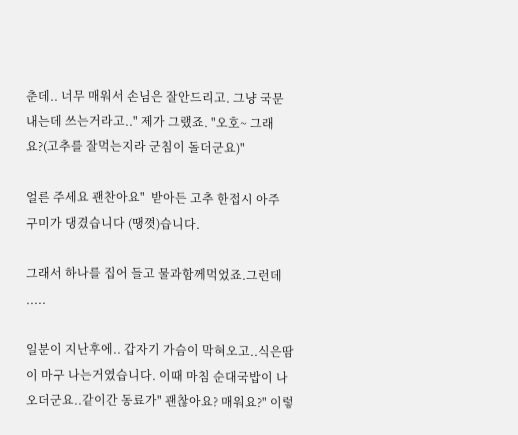춘데.. 너무 매워서 손님은 잘안드리고. 그냥 국문내는데 쓰는거라고.." 제가 그랬죠. "오호~ 그래요?(고추를 잘먹는지라 군침이 돌더군요)"

얼른 주세요 괜찬아요"  받아든 고추 한접시 아주 구미가 댕겼습니다 (땡꼇)습니다.

그래서 하나를 집어 들고 물과함께먹었죠.그런데 .....

일분이 지난후에.. 갑자기 가슴이 막혀오고..식은땀이 마구 나는거였습니다. 이때 마침 순대국밥이 나오더군요..같이간 동료가" 괜찮아요? 매워요?" 이렇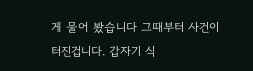게 물어 봤습니다 그때부터 사건이 터진겁니다. 갑자기 식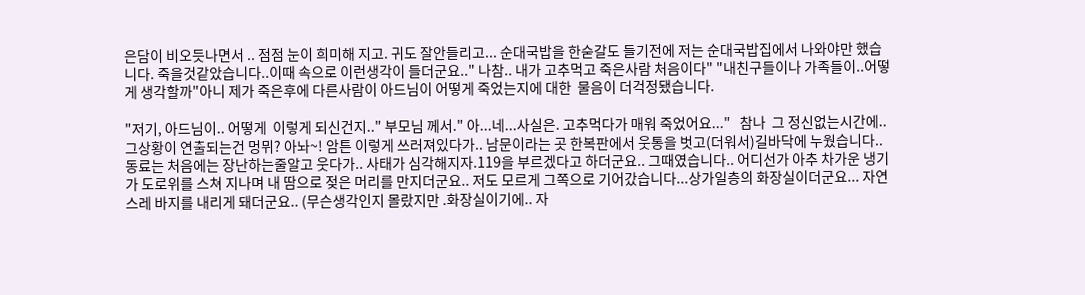은담이 비오듯나면서 .. 점점 눈이 희미해 지고. 귀도 잘안들리고... 순대국밥을 한숟갈도 들기전에 저는 순대국밥집에서 나와야만 했습니다. 죽을것같았습니다..이때 속으로 이런생각이 들더군요.." 나참.. 내가 고추먹고 죽은사람 처음이다" "내친구들이나 가족들이..어떻게 생각할까"아니 제가 죽은후에 다른사람이 아드님이 어떻게 죽었는지에 대한  물음이 더걱정됐습니다.

"저기, 아드님이.. 어떻게  이렇게 되신건지.." 부모님 께서." 아...네...사실은. 고추먹다가 매워 죽었어요..."   참나  그 정신없는시간에.. 그상황이 연출되는건 멍뮈? 아놔~! 암튼 이렇게 쓰러져있다가.. 남문이라는 곳 한복판에서 웃통을 벗고(더워서)길바닥에 누웠습니다..동료는 처음에는 장난하는줄알고 웃다가.. 사태가 심각해지자.119을 부르겠다고 하더군요.. 그때였습니다.. 어디선가 아추 차가운 냉기가 도로위를 스쳐 지나며 내 땀으로 젖은 머리를 만지더군요.. 저도 모르게 그쪽으로 기어갔습니다...상가일층의 화장실이더군요... 자연스레 바지를 내리게 돼더군요.. (무슨생각인지 몰랐지만 .화장실이기에.. 자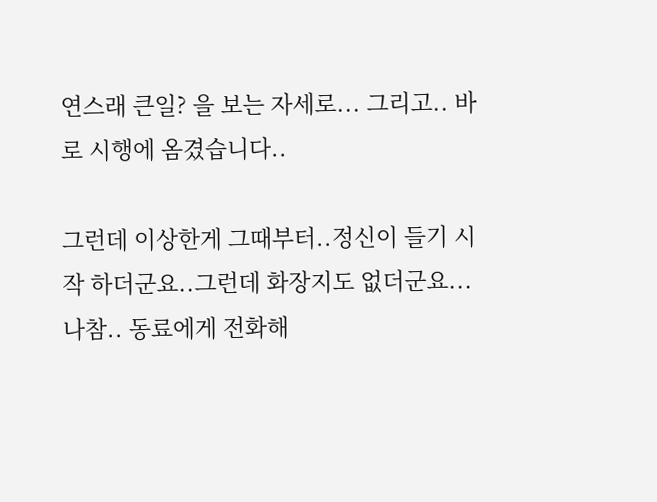연스래 큰일? 을 보는 자세로... 그리고.. 바로 시행에 옴겼습니다..

그런데 이상한게 그때부터..정신이 들기 시작 하더군요..그런데 화장지도 없더군요... 나참.. 동료에게 전화해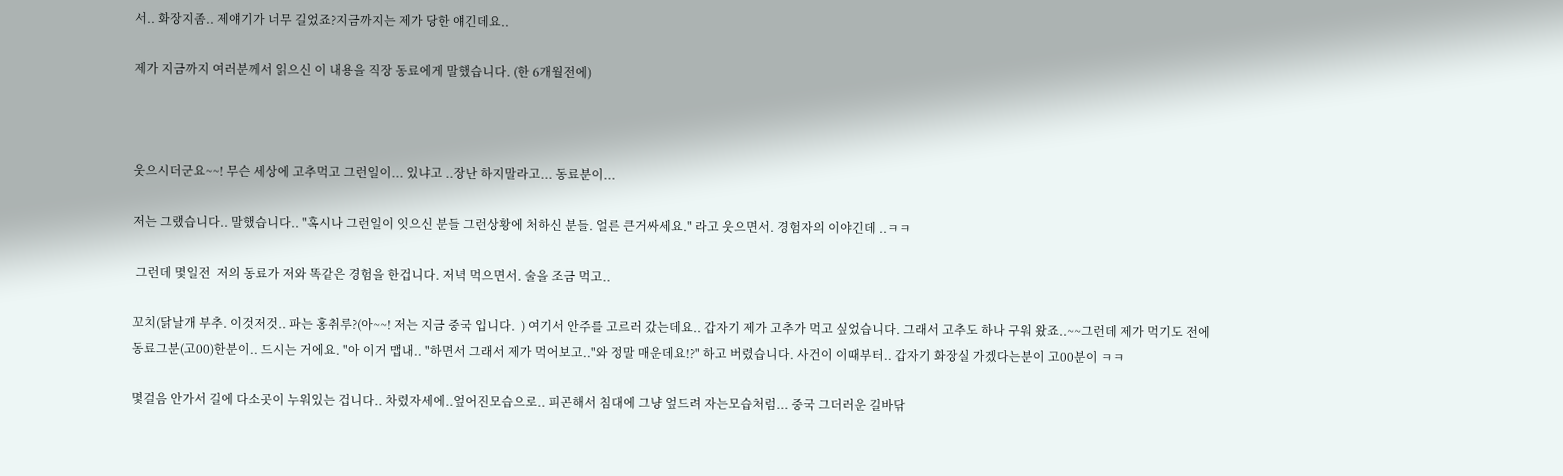서.. 화장지좀.. 제얘기가 너무 길었죠?지금까지는 제가 당한 얘긴데요..

제가 지금까지 여러분께서 읽으신 이 내용을 직장 동료에게 말했습니다. (한 6개월전에)



웃으시더군요~~! 무슨 세상에 고추먹고 그런일이... 있냐고 ..장난 하지말라고... 동료분이...

저는 그랬습니다.. 말했습니다.. "혹시나 그런일이 잇으신 분들 그런상황에 처하신 분들. 얼른 큰거싸세요." 라고 웃으면서. 경험자의 이야긴데 ..ㅋㅋ

 그런데 몇일전  저의 동료가 저와 똑같은 경험을 한겁니다. 저녁 먹으면서. 술을 조금 먹고..

꼬치(닭날개 부추. 이것저것.. 파는 홍취루?(아~~! 저는 지금 중국 입니다.  ) 여기서 안주를 고르러 갔는데요.. 갑자기 제가 고추가 먹고 싶었습니다. 그래서 고추도 하나 구워 왔죠..~~그런데 제가 먹기도 전에 동료그분(고00)한분이.. 드시는 거에요. "아 이거 맵내.. "하면서 그래서 제가 먹어보고.."와 정말 매운데요!?" 하고 버렸습니다. 사건이 이때부터.. 갑자기 화장실 가겠다는분이 고00분이 ㅋㅋ

몇걸음 안가서 길에 다소곳이 누워있는 겁니다.. 차렸자세에..엎어진모습으로.. 피곤해서 침대에 그냥 엎드려 자는모습처럼... 중국 그더러운 길바닦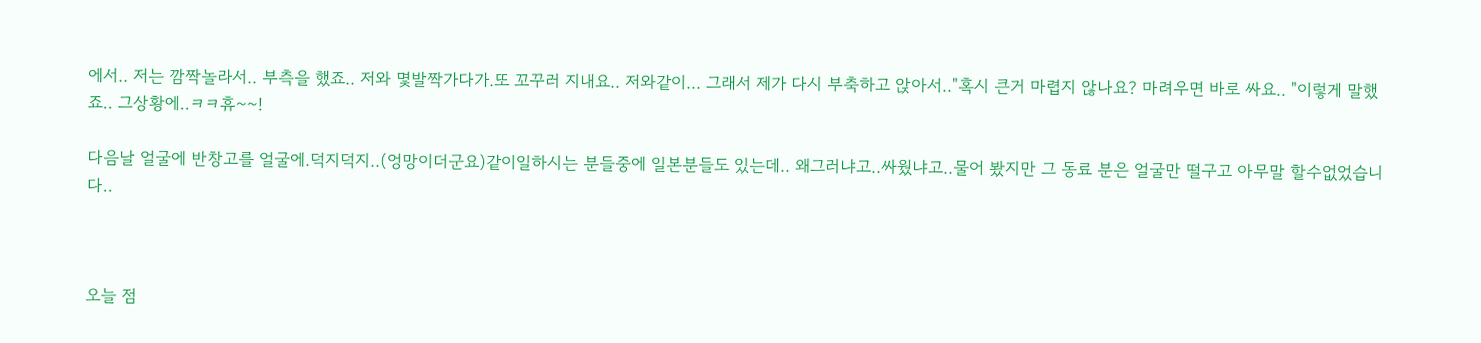에서.. 저는 깜짝놀라서.. 부측을 했죠.. 저와 몇발짝가다가.또 꼬꾸러 지내요.. 저와같이... 그래서 제가 다시 부축하고 앉아서.."혹시 큰거 마렵지 않나요? 마려우면 바로 싸요.. "이렇게 말했죠.. 그상황에..ㅋㅋ휴~~!

다음날 얼굴에 반창고를 얼굴에.덕지덕지..(엉망이더군요)같이일하시는 분들중에 일본분들도 있는데.. 왜그러냐고..싸웠냐고..물어 봤지만 그 동료 분은 얼굴만 떨구고 아무말 할수없었습니다..



오늘 점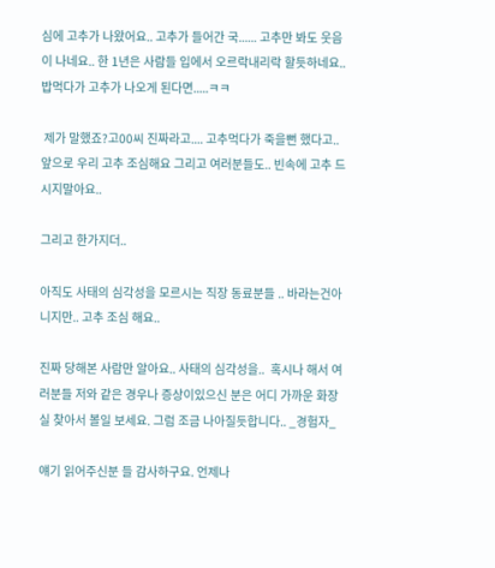심에 고추가 나왔어요.. 고추가 들어간 국...... 고추만 봐도 웃음이 나네요.. 한 1년은 사람들 입에서 오르락내리락 할듯하네요.. 밥먹다가 고추가 나오게 된다면.....ㅋㅋ

 제가 말했죠?고00씨 진짜라고.... 고추먹다가 죽을뻔 했다고..  앞으로 우리 고추 조심해요 그리고 여러분들도.. 빈속에 고추 드시지말아요..

그리고 한가지더..

아직도 사태의 심각성을 모르시는 직장 동료분들 .. 바라는건아니지만.. 고추 조심 해요..

진짜 당해본 사람만 알아요.. 사태의 심각성을..  혹시나 해서 여러분들 저와 같은 경우나 증상이있으신 분은 어디 가까운 화장실 찾아서 볼일 보세요. 그럼 조금 나아질듯합니다.. _경험자_

얘기 읽어주신분 들 감사하구요. 언제나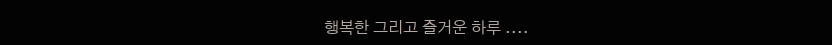행복한 그리고 즐거운 하루 ....